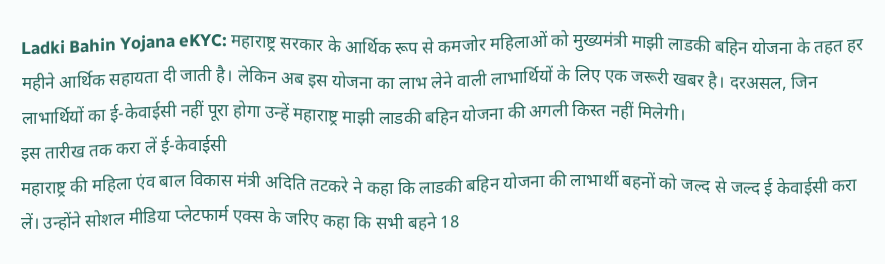Ladki Bahin Yojana eKYC: महाराष्ट्र सरकार के आर्थिक रूप से कमजोर महिलाओं को मुख्यमंत्री माझी लाडकी बहिन योजना के तहत हर महीने आर्थिक सहायता दी जाती है। लेकिन अब इस योजना का लाभ लेने वाली लाभार्थियों के लिए एक जरूरी खबर है। दरअसल, जिन लाभार्थियों का ई-केवाईसी नहीं पूरा होगा उन्हें महाराष्ट्र माझी लाडकी बहिन योजना की अगली किस्त नहीं मिलेगी।
इस तारीख तक करा लें ई-केवाईसी
महाराष्ट्र की महिला एंव बाल विकास मंत्री अदिति तटकरे ने कहा कि लाडकी बहिन योजना की लाभार्थी बहनों को जल्द से जल्द ई केवाईसी करा लें। उन्होंने सोशल मीडिया प्लेटफार्म एक्स के जरिए कहा कि सभी बहने 18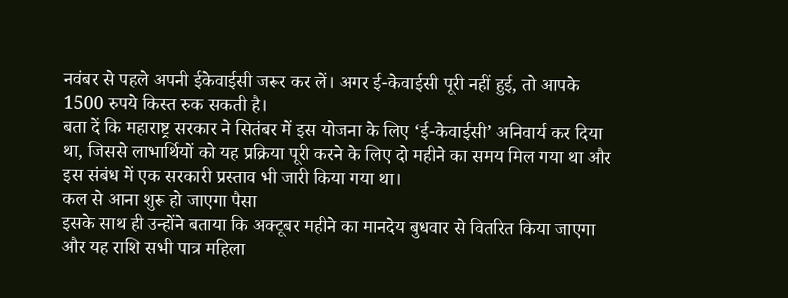नवंबर से पहले अपनी ईकेवाईसी जरूर कर लें। अगर ई-केवाईसी पूरी नहीं हुई, तो आपके 1500 रुपये किस्त रुक सकती है।
बता दें कि महाराष्ट्र सरकार ने सितंबर में इस योजना के लिए ‘ई-केवाईसी’ अनिवार्य कर दिया था, जिससे लाभार्थियों को यह प्रक्रिया पूरी करने के लिए दो महीने का समय मिल गया था और इस संबंध में एक सरकारी प्रस्ताव भी जारी किया गया था।
कल से आना शुरू हो जाएगा पैसा
इसके साथ ही उन्होंने बताया कि अक्टूबर महीने का मानदेय बुधवार से वितरित किया जाएगा और यह राशि सभी पात्र महिला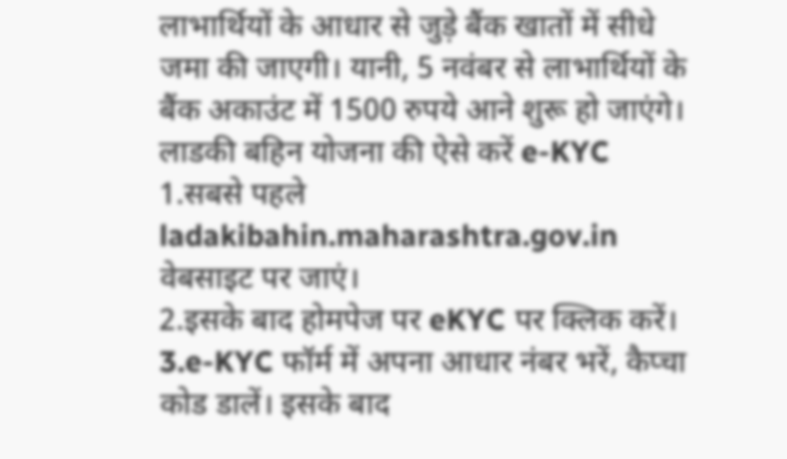लाभार्थियों के आधार से जुड़े बैंक खातों में सीधे जमा की जाएगी। यानी, 5 नवंबर से लाभार्थियों के बैंक अकाउंट में 1500 रुपये आने शुरू हो जाएंगे।
लाडकी बहिन योजना की ऐसे करें e-KYC
1.सबसे पहले ladakibahin.maharashtra.gov.in वेबसाइट पर जाएं।
2.इसके बाद होमपेज पर eKYC पर क्लिक करें।
3.e-KYC फॉर्म में अपना आधार नंबर भरें, कैप्चा कोड डालें। इसके बाद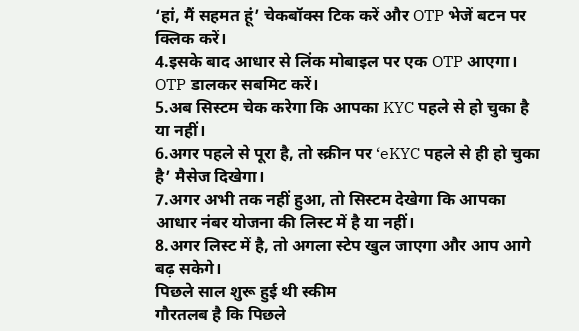‘हां, मैं सहमत हूं’ चेकबॉक्स टिक करें और OTP भेजें बटन पर क्लिक करें।
4.इसके बाद आधार से लिंक मोबाइल पर एक OTP आएगा। OTP डालकर सबमिट करें।
5.अब सिस्टम चेक करेगा कि आपका KYC पहले से हो चुका है या नहीं।
6.अगर पहले से पूरा है, तो स्क्रीन पर ‘eKYC पहले से ही हो चुका है’ मैसेज दिखेगा।
7.अगर अभी तक नहीं हुआ, तो सिस्टम देखेगा कि आपका आधार नंबर योजना की लिस्ट में है या नहीं।
8.अगर लिस्ट में है, तो अगला स्टेप खुल जाएगा और आप आगे बढ़ सकेगे।
पिछले साल शुरू हुई थी स्कीम
गौरतलब है कि पिछले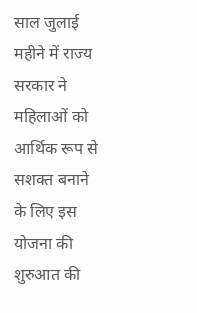साल जुलाई महीने में राज्य सरकार ने महिलाओं को आर्थिक रूप से सशक्त बनाने के लिए इस योजना की शुरुआत की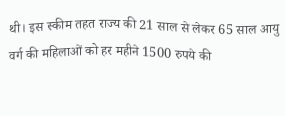थी। इस स्कीम तहत राज्य की 21 साल से लेकर 65 साल आयु वर्ग की महिलाओं को हर महीने 1500 रुपये की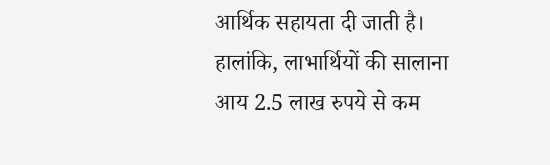आर्थिक सहायता दी जाती है। हालांकि, लाभार्थियों की सालाना आय 2.5 लाख रुपये से कम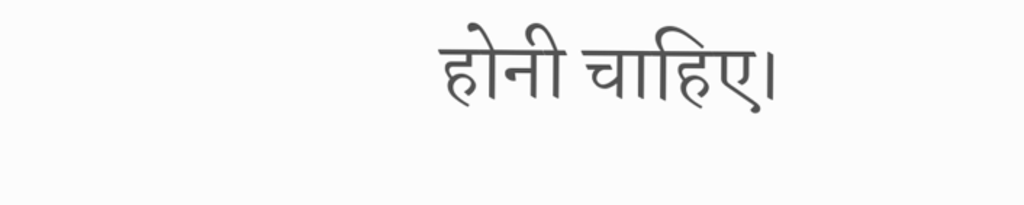होनी चाहिए।